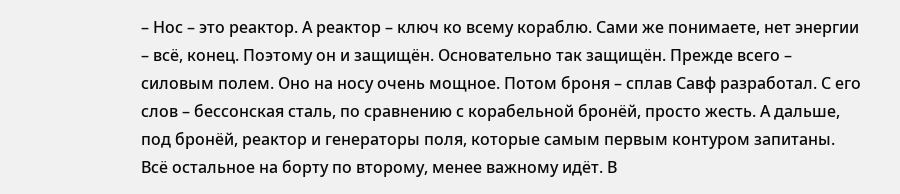– Нос – это реактор. А реактор – ключ ко всему кораблю. Сами же понимаете, нет энергии – всё, конец. Поэтому он и защищён. Основательно так защищён. Прежде всего – силовым полем. Оно на носу очень мощное. Потом броня – сплав Савф разработал. С его слов – бессонская сталь, по сравнению с корабельной бронёй, просто жесть. А дальше, под бронёй, реактор и генераторы поля, которые самым первым контуром запитаны. Всё остальное на борту по второму, менее важному идёт. В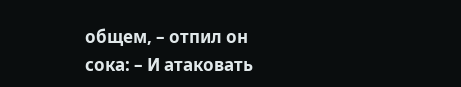общем, – отпил он сока: – И атаковать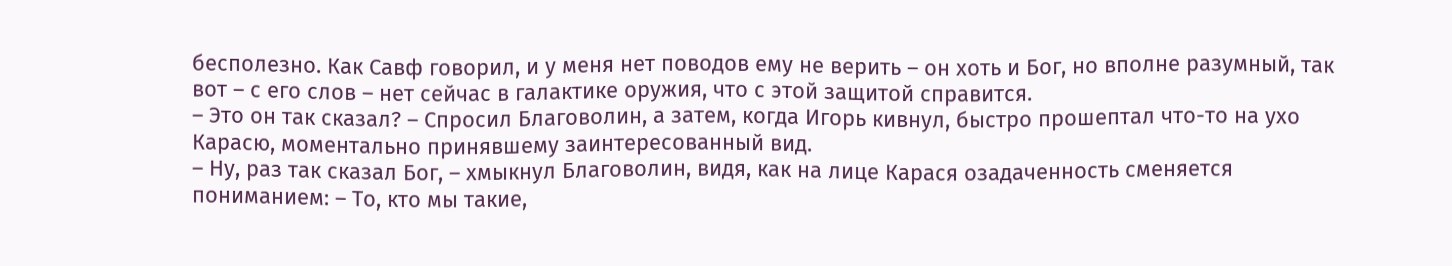бесполезно. Как Савф говорил, и у меня нет поводов ему не верить – он хоть и Бог, но вполне разумный, так вот – с его слов – нет сейчас в галактике оружия, что с этой защитой справится.
– Это он так сказал? – Спросил Благоволин, а затем, когда Игорь кивнул, быстро прошептал что-то на ухо Карасю, моментально принявшему заинтересованный вид.
– Ну, раз так сказал Бог, – хмыкнул Благоволин, видя, как на лице Карася озадаченность сменяется пониманием: – То, кто мы такие,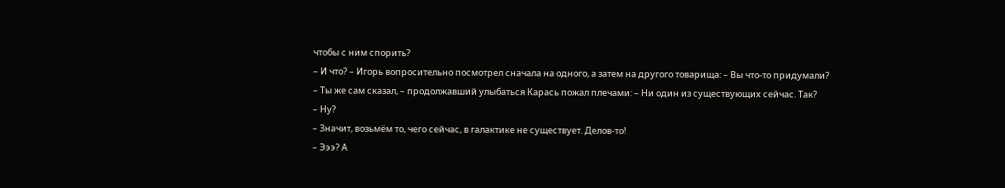чтобы с ним спорить?
– И что? – Игорь вопросительно посмотрел сначала на одного, а затем на другого товарища: – Вы что-то придумали?
– Ты же сам сказал, – продолжавший улыбаться Карась пожал плечами: – Ни один из существующих сейчас. Так?
– Ну?
– Значит, возьмём то, чего сейчас, в галактике не существует. Делов-то!
– Эээ? А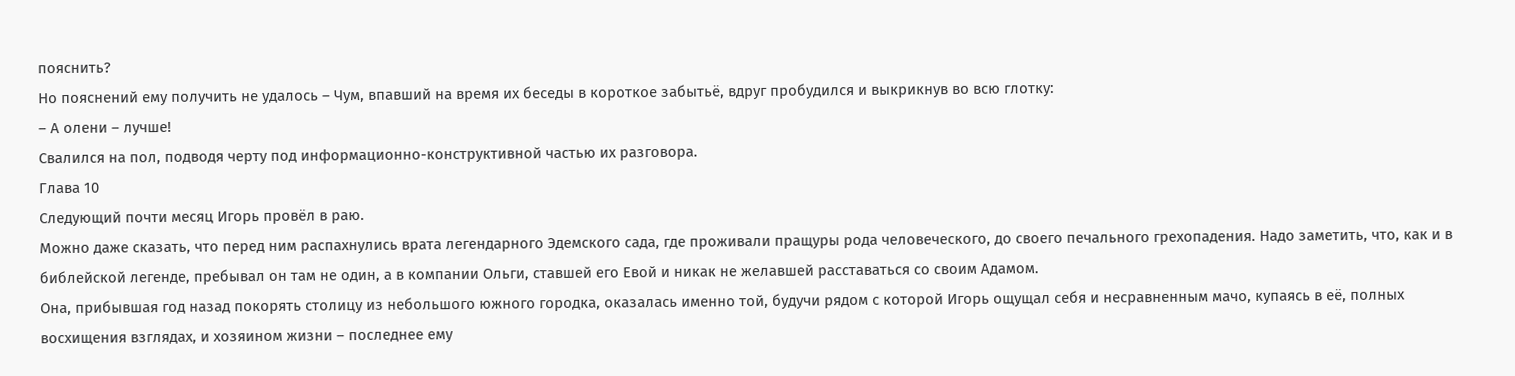пояснить?
Но пояснений ему получить не удалось – Чум, впавший на время их беседы в короткое забытьё, вдруг пробудился и выкрикнув во всю глотку:
– А олени – лучше!
Свалился на пол, подводя черту под информационно-конструктивной частью их разговора.
Глава 10
Следующий почти месяц Игорь провёл в раю.
Можно даже сказать, что перед ним распахнулись врата легендарного Эдемского сада, где проживали пращуры рода человеческого, до своего печального грехопадения. Надо заметить, что, как и в библейской легенде, пребывал он там не один, а в компании Ольги, ставшей его Евой и никак не желавшей расставаться со своим Адамом.
Она, прибывшая год назад покорять столицу из небольшого южного городка, оказалась именно той, будучи рядом с которой Игорь ощущал себя и несравненным мачо, купаясь в её, полных восхищения взглядах, и хозяином жизни – последнее ему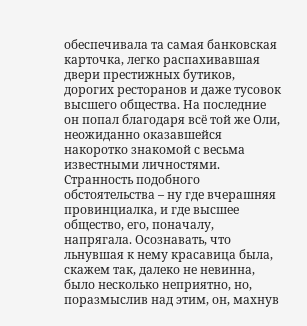обеспечивала та самая банковская карточка, легко распахивавшая двери престижных бутиков, дорогих ресторанов и даже тусовок высшего общества. На последние он попал благодаря всё той же Оли, неожиданно оказавшейся накоротко знакомой с весьма известными личностями.
Странность подобного обстоятельства – ну где вчерашняя провинциалка, и где высшее общество, его, поначалу, напрягала. Осознавать, что льнувшая к нему красавица была, скажем так, далеко не невинна, было несколько неприятно, но, поразмыслив над этим, он, махнув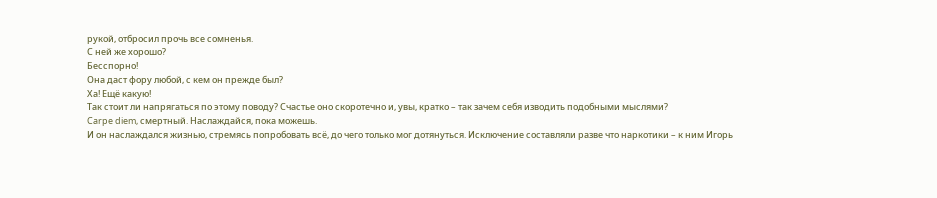рукой, отбросил прочь все сомненья.
С ней же хорошо?
Бесспорно!
Она даст фору любой, с кем он прежде был?
Ха! Ещё какую!
Так стоит ли напрягаться по этому поводу? Счастье оно скоротечно и, увы, кратко – так зачем себя изводить подобными мыслями?
Carpe diem, смертный. Наслаждайся, пока можешь.
И он наслаждался жизнью, стремясь попробовать всё, до чего только мог дотянуться. Исключение составляли разве что наркотики – к ним Игорь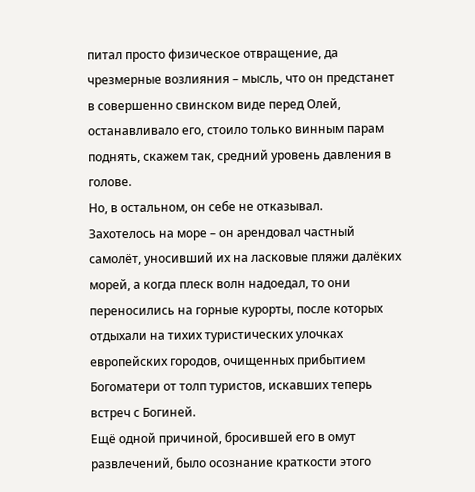питал просто физическое отвращение, да чрезмерные возлияния – мысль, что он предстанет в совершенно свинском виде перед Олей, останавливало его, стоило только винным парам поднять, скажем так, средний уровень давления в голове.
Но, в остальном, он себе не отказывал.
Захотелось на море – он арендовал частный самолёт, уносивший их на ласковые пляжи далёких морей, а когда плеск волн надоедал, то они переносились на горные курорты, после которых отдыхали на тихих туристических улочках европейских городов, очищенных прибытием Богоматери от толп туристов, искавших теперь встреч с Богиней.
Ещё одной причиной, бросившей его в омут развлечений, было осознание краткости этого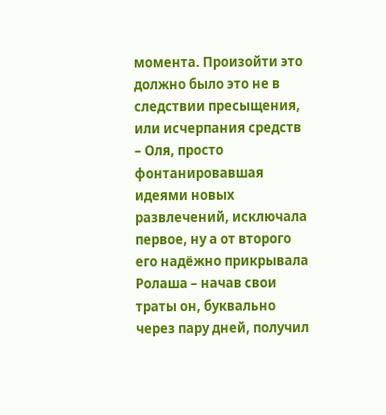момента. Произойти это должно было это не в следствии пресыщения, или исчерпания средств – Оля, просто фонтанировавшая идеями новых развлечений, исключала первое, ну а от второго его надёжно прикрывала Ролаша – начав свои траты он, буквально через пару дней, получил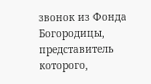звонок из Фонда Богородицы, представитель которого,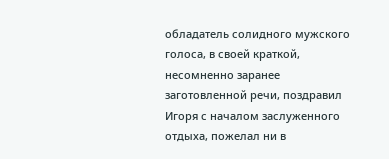обладатель солидного мужского голоса, в своей краткой, несомненно заранее заготовленной речи, поздравил Игоря с началом заслуженного отдыха, пожелал ни в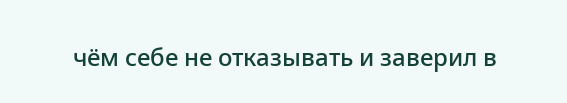чём себе не отказывать и заверил в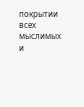покрытии всех мыслимых и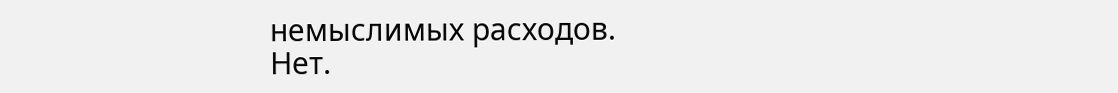немыслимых расходов.
Нет.